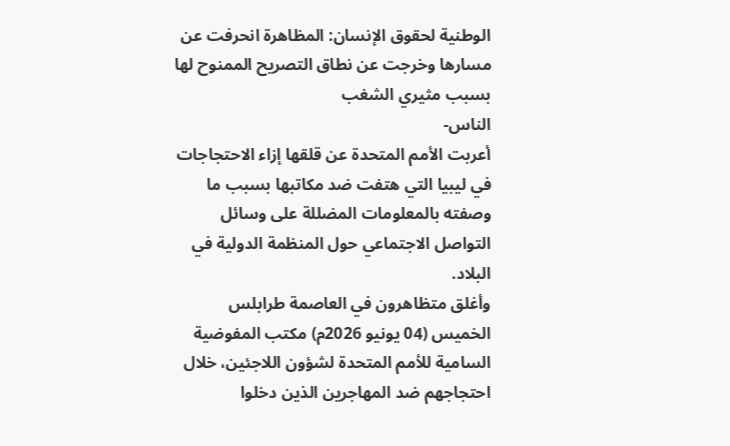الوطنية لحقوق الإنسان: المظاهرة انحرفت عن مسارها وخرجت عن نطاق التصريح الممنوح لها بسبب مثيري الشغب
الناس-
أعربت الأمم المتحدة عن قلقها إزاء الاحتجاجات في ليبيا التي هتفت ضد مكاتبها بسبب ما وصفته بالمعلومات المضللة على وسائل التواصل الاجتماعي حول المنظمة الدولية في البلاد.
وأغلق متظاهرون في العاصمة طرابلس الخميس (04 يونيو 2026م) مكتب المفوضية السامية للأمم المتحدة لشؤون اللاجئين، خلال احتجاجهم ضد المهاجرين الذين دخلوا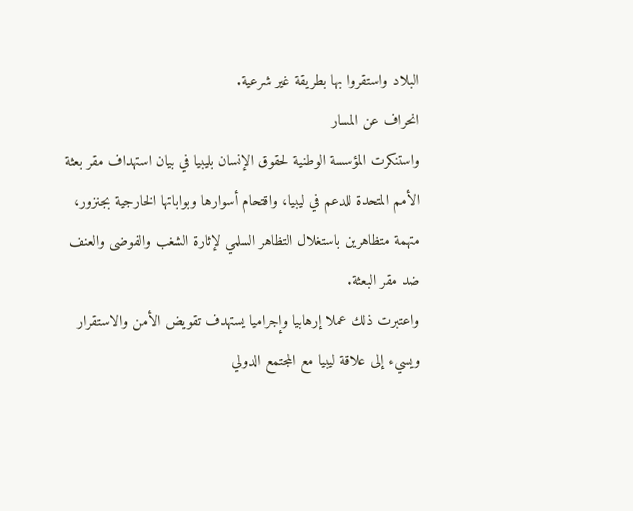البلاد واستقروا بها بطريقة غير شرعية.
انحراف عن المسار
واستنكرت المؤسسة الوطنية لحقوق الإنسان بليبيا في بيان استهداف مقر بعثة الأمم المتحدة للدعم في ليبيا، واقتحام أسوارها وبواباتها الخارجية بجنزور، متهمة متظاهرين باستغلال التظاهر السلمي لإثارة الشغب والفوضى والعنف ضد مقر البعثة.
واعتبرت ذلك عملا إرهابيا وإجراميا يستهدف تقويض الأمن والاستقرار ويسيء إلى علاقة ليبيا مع المجتمع الدولي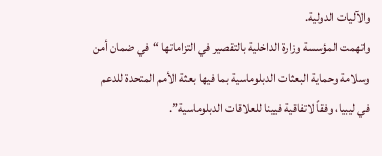والآليات الدولية.
واتهمت المؤسسة وزارة الداخلية بالتقصير في التزاماتها “في ضمان أمن وسلامة وحماية البعثات الدبلوماسية بما فيها بعثة الأمم المتحدة للدعم في ليبيا، وفقاً لاتفاقية فيينا للعلاقات الدبلوماسية”.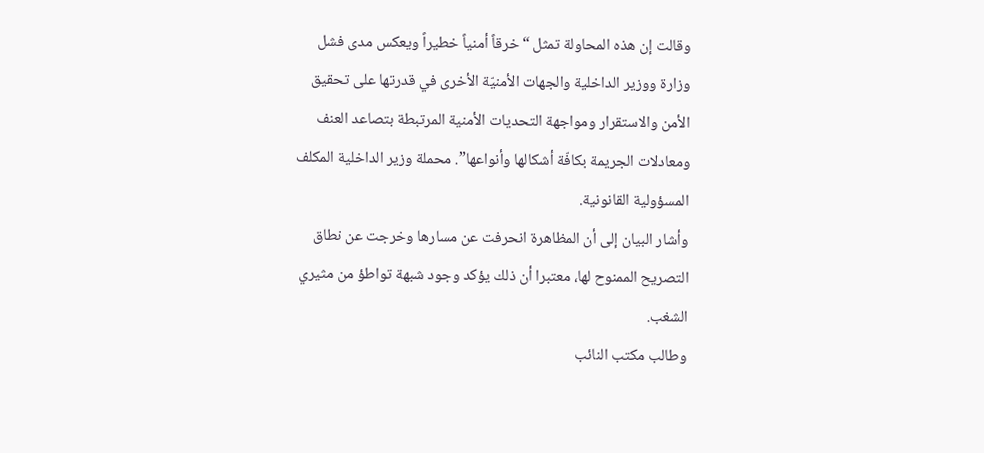وقالت إن هذه المحاولة تمثل “خرقاً أمنياً خطيراً ويعكس مدى فشل وزارة ووزير الداخلية والجهات الأمنيّة الأخرى في قدرتها على تحقيق الأمن والاستقرار ومواجهة التحديات الأمنية المرتبطة بتصاعد العنف ومعادلات الجريمة بكافّة أشكالها وأنواعها”. محملة وزير الداخلية المكلف المسؤولية القانونية.
وأشار البيان إلى أن المظاهرة انحرفت عن مسارها وخرجت عن نطاق التصريح الممنوح لها، معتبرا أن ذلك يؤكد وجود شبهة تواطؤ من مثيري الشغب.
وطالب مكتب النائب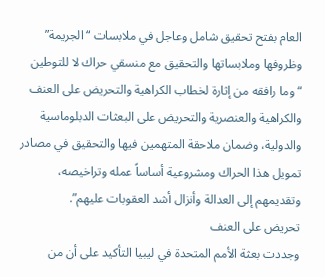العام بفتح تحقيق شامل وعاجل في ملابسات “الجريمة” وظروفها وملابساتها والتحقيق مع منسقي حراك لا للتوطين “وما رافقه من إثارة لخطاب الكراهية والتحريض على العنف والكراهية والعنصرية والتحريض على البعثات الدبلوماسية والدولية، وضمان ملاحقة المتهمين فيها والتحقيق في مصادر تمويل هذا الحراك ومشروعية أساساً عمله وتراخيصه، وتقديمهم إلى العدالة وأنزال أشد العقوبات عليهم”.
تحريض على العنف
وجددت بعثة الأمم المتحدة في ليبيا التأكيد على أن من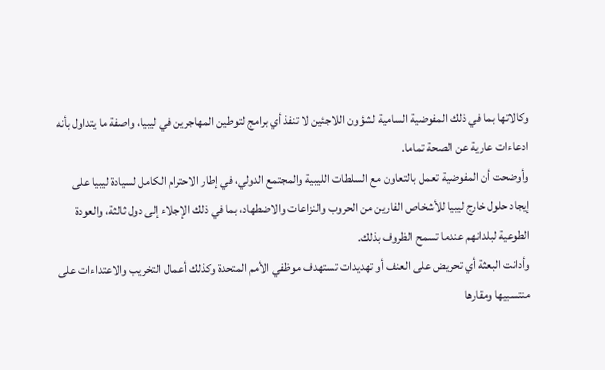وكالاتها بما في ذلك المفوضية السامية لشؤون اللاجئين لا تنفذ أي برامج لتوطين المهاجرين في ليبيا، واصفة ما يتداول بأنه ادعاءات عارية عن الصحة تماما.
وأوضحت أن المفوضية تعمل بالتعاون مع السلطات الليبية والمجتمع الدولي، في إطار الاحترام الكامل لسيادة ليبيا على إيجاد حلول خارج ليبيا للأشخاص الفارين من الحروب والنزاعات والاضطهاد، بما في ذلك الإجلاء إلى دول ثالثة، والعودة الطوعية لبلدانهم عندما تسمح الظروف بذلك.
وأدانت البعثة أي تحريض على العنف أو تهديدات تستهدف موظفي الأمم المتحدة وكذلك أعمال التخريب والاعتداءات على منتسبيها ومقارها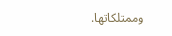وممتلكاتها.